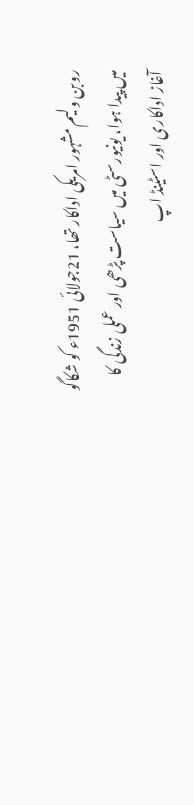روبن ولیم مشہور امریکی اداکار تھا، 21جولائی 1951ء کو شکاگو میں پیدا ہوا، یونیورسٹی میں سیاست پڑھی اور عملی زندگی کا آغاز اداکاری اور اسٹینڈ اپ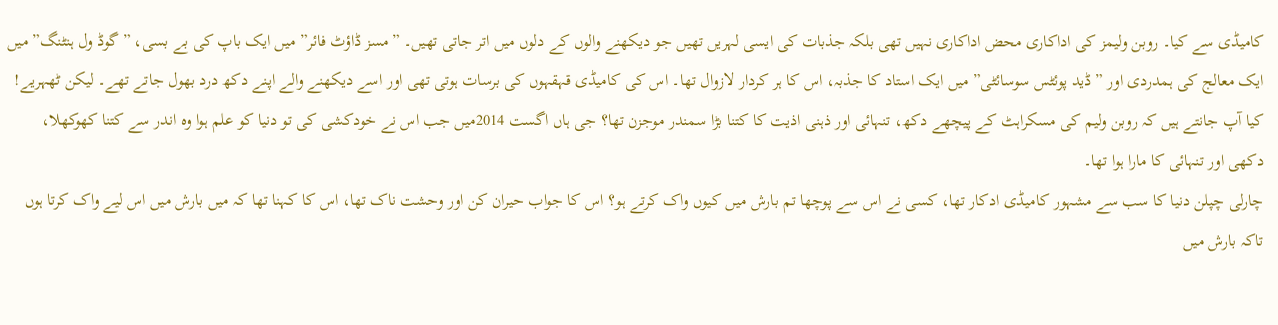کامیڈی سے کیا۔ روبن ولیمز کی اداکاری محض اداکاری نہیں تھی بلکہ جذبات کی ایسی لہریں تھیں جو دیکھنے والوں کے دلوں میں اتر جاتی تھیں۔ ”مسز ڈاؤٹ فائر” میں ایک باپ کی بے بسی، ”گوڈ ول ہنٹنگ” میں ایک معالج کی ہمدردی اور ”ڈید پوئٹس سوسائٹی” میں ایک استاد کا جذبہ، اس کا ہر کردار لازوال تھا۔ اس کی کامیڈی قہقہوں کی برسات ہوتی تھی اور اسے دیکھنے والے اپنے دکھ درد بھول جاتے تھے۔ لیکن ٹھہریے! کیا آپ جانتے ہیں کہ روبن ولیم کی مسکراہٹ کے پیچھے دکھ، تنہائی اور ذہنی اذیت کا کتنا بڑا سمندر موجزن تھا؟ جی ہاں اگست 2014میں جب اس نے خودکشی کی تو دنیا کو علم ہوا وہ اندر سے کتنا کھوکھلا، دکھی اور تنہائی کا مارا ہوا تھا۔
چارلی چپلن دنیا کا سب سے مشہور کامیڈی ادکار تھا، کسی نے اس سے پوچھا تم بارش میں کیوں واک کرتے ہو؟ اس کا جواب حیران کن اور وحشت ناک تھا، اس کا کہنا تھا کہ میں بارش میں اس لیے واک کرتا ہوں تاکہ بارش میں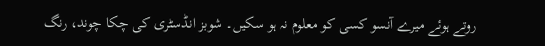روتے ہوئے میرے آنسو کسی کو معلوم نہ ہو سکیں۔ شوبز انڈسٹری کی چکا چوند، رنگ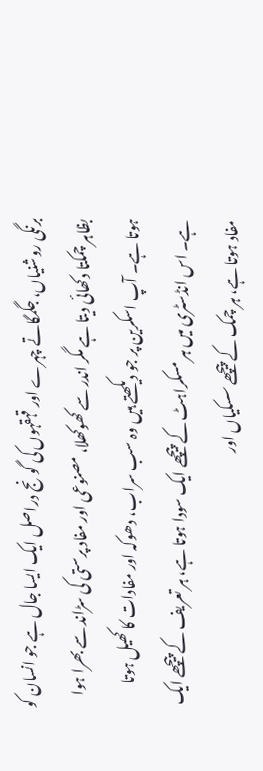برنگی روشنیاں، جگمگاتے چہرے اور قہقہوں کی گونج دراصل ایک ایسا جال ہے جو انسان کو بظاہر چمکتا دکھائی دیتا ہے مگر اندر سے کھوکھلا، مصنوعی اور مفاد پرستی کی سڑاند سے بھرا ہوا ہوتا ہے۔ آپ اسکرین پر جو دیکھتے ہیں وہ سب سراب، دھوکہ اور مفادات کا کھیل ہوتا ہے۔ اس انڈسٹری میں ہر مسکراہٹ کے پیچھے ایک سودا ہوتا ہے، ہر تعریف کے پیچھے ایک مفاد ہوتا ہے، ہر چمک کے پیچھے سسکیاں اور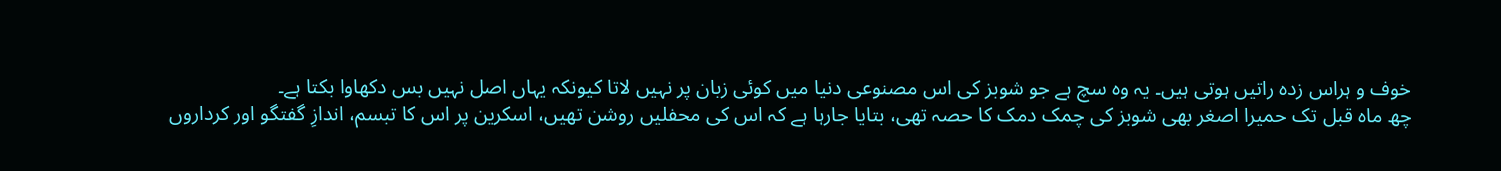خوف و ہراس زدہ راتیں ہوتی ہیں۔ یہ وہ سچ ہے جو شوبز کی اس مصنوعی دنیا میں کوئی زبان پر نہیں لاتا کیونکہ یہاں اصل نہیں بس دکھاوا بکتا ہے۔
چھ ماہ قبل تک حمیرا اصغر بھی شوبز کی چمک دمک کا حصہ تھی، بتایا جارہا ہے کہ اس کی محفلیں روشن تھیں، اسکرین پر اس کا تبسم، اندازِ گفتگو اور کرداروں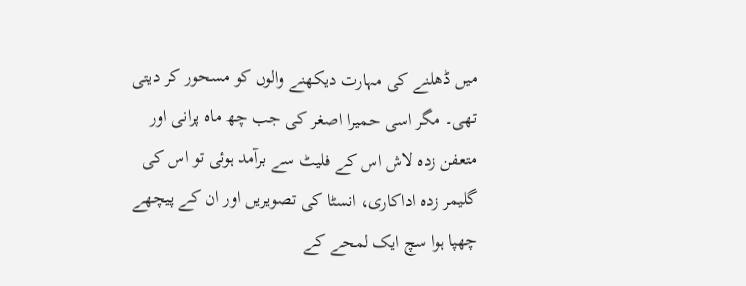میں ڈھلنے کی مہارت دیکھنے والوں کو مسحور کر دیتی تھی۔ مگر اسی حمیرا اصغر کی جب چھ ماہ پرانی اور متعفن زدہ لاش اس کے فلیٹ سے برآمد ہوئی تو اس کی گلیمر زدہ اداکاری، انسٹا کی تصویریں اور ان کے پیچھے چھپا ہوا سچ ایک لمحے کے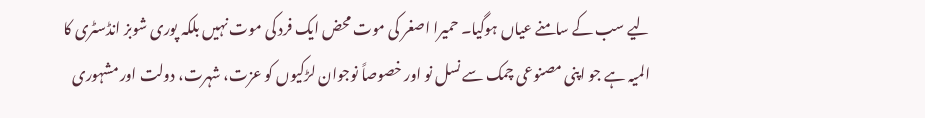لیے سب کے سامنے عیاں ہوگیا۔ حمیرا اصغر کی موت محض ایک فرد کی موت نہیں بلکہ پوری شوبز انڈسٹری کا المیہ ہے جو اپنی مصنوعی چمک سے نسل نو اور خصوصاً نوجوان لڑکیوں کو عزت، شہرت، دولت اور مشہوری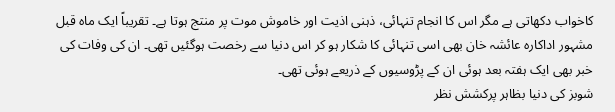کاخواب دکھاتی ہے مگر اس کا انجام تنہائی، ذہنی اذیت اور خاموش موت پر منتج ہوتا ہے۔ تقریباً ایک ماہ قبل مشہور اداکارہ عائشہ خان بھی اسی تنہائی کا شکار ہو کر اس دنیا سے رخصت ہوگئیں تھی۔ ان کی وفات کی خبر بھی ایک ہفتہ بعد ہوئی ان کے پڑوسیوں کے ذریعے ہوئی تھی۔
شوبز کی دنیا بظاہر پرکشش نظر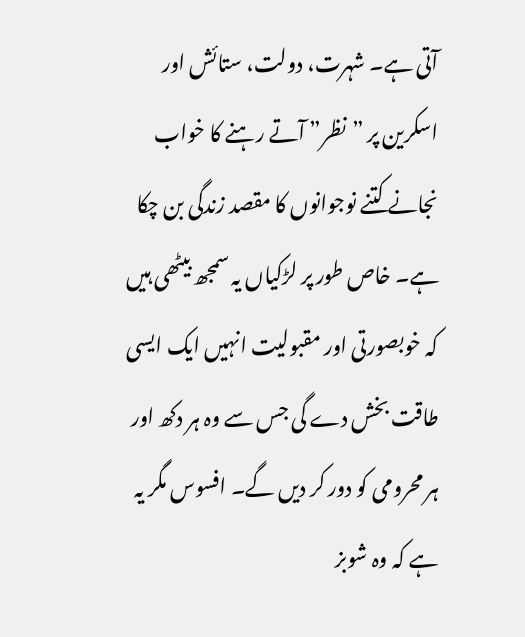آتی ہے۔ شہرت، دولت، ستائش اور اسکرین پر ”نظر” آتے رہنے کا خواب نجانے کتنے نوجوانوں کا مقصد زندگی بن چکا ہے۔ خاص طور پر لڑکیاں یہ سمجھ بیٹھی ہیں کہ خوبصورتی اور مقبولیت انہیں ایک ایسی طاقت بخش دے گی جس سے وہ ہر دکھ اور ہر محرومی کو دور کر دیں گے۔ افسوس مگر یہ ہے کہ وہ شوبز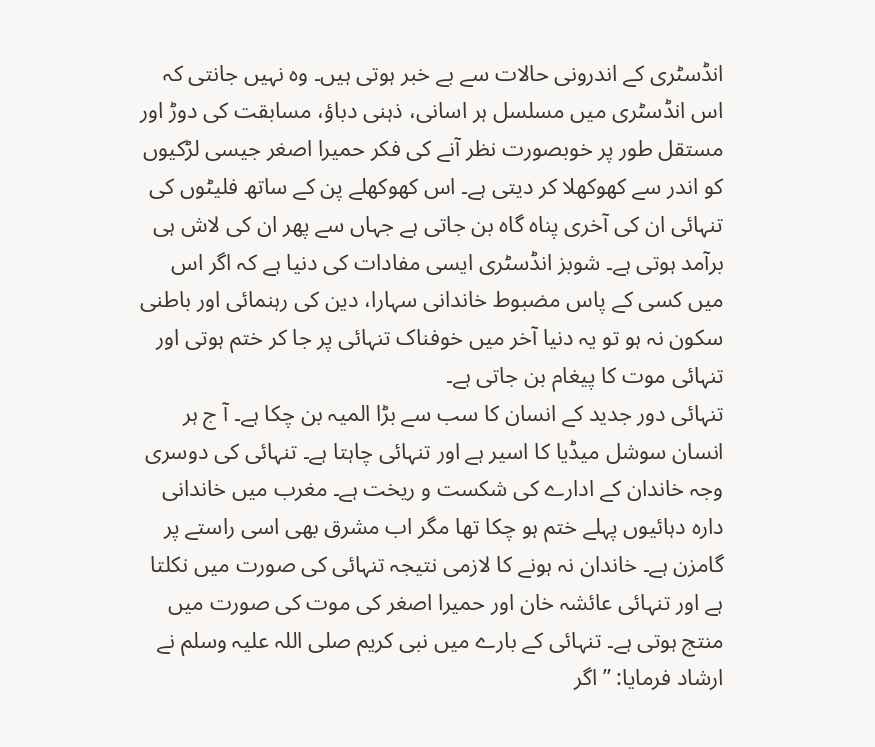انڈسٹری کے اندرونی حالات سے بے خبر ہوتی ہیں۔ وہ نہیں جانتی کہ اس انڈسٹری میں مسلسل ہر اسانی، ذہنی دباؤ، مسابقت کی دوڑ اور مستقل طور پر خوبصورت نظر آنے کی فکر حمیرا اصغر جیسی لڑکیوں کو اندر سے کھوکھلا کر دیتی ہے۔ اس کھوکھلے پن کے ساتھ فلیٹوں کی تنہائی ان کی آخری پناہ گاہ بن جاتی ہے جہاں سے پھر ان کی لاش ہی برآمد ہوتی ہے۔ شوبز انڈسٹری ایسی مفادات کی دنیا ہے کہ اگر اس میں کسی کے پاس مضبوط خاندانی سہارا، دین کی رہنمائی اور باطنی سکون نہ ہو تو یہ دنیا آخر میں خوفناک تنہائی پر جا کر ختم ہوتی اور تنہائی موت کا پیغام بن جاتی ہے۔
تنہائی دور جدید کے انسان کا سب سے بڑا المیہ بن چکا ہے۔ آ ج ہر انسان سوشل میڈیا کا اسیر ہے اور تنہائی چاہتا ہے۔ تنہائی کی دوسری وجہ خاندان کے ادارے کی شکست و ریخت ہے۔ مغرب میں خاندانی دارہ دہائیوں پہلے ختم ہو چکا تھا مگر اب مشرق بھی اسی راستے پر گامزن ہے۔ خاندان نہ ہونے کا لازمی نتیجہ تنہائی کی صورت میں نکلتا ہے اور تنہائی عائشہ خان اور حمیرا اصغر کی موت کی صورت میں منتج ہوتی ہے۔ تنہائی کے بارے میں نبی کریم صلی اللہ علیہ وسلم نے ارشاد فرمایا: ” اگر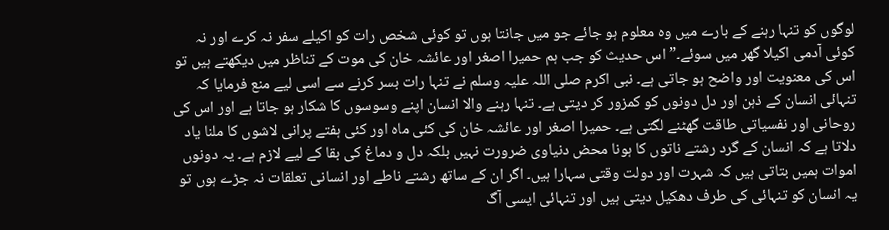لوگوں کو تنہا رہنے کے بارے میں وہ معلوم ہو جائے جو میں جانتا ہوں تو کوئی شخص رات کو اکیلے سفر نہ کرے اور نہ کوئی آدمی اکیلا گھر میں سوئے۔” اس حدیث کو جب ہم حمیرا اصغر اور عائشہ خان کی موت کے تناظر میں دیکھتے ہیں تو اس کی معنویت اور واضح ہو جاتی ہے۔ نبی اکرم صلی اللہ علیہ وسلم نے تنہا رات بسر کرنے سے اسی لیے منع فرمایا کہ تنہائی انسان کے ذہن اور دل دونوں کو کمزور کر دیتی ہے۔ تنہا رہنے والا انسان اپنے وسوسوں کا شکار ہو جاتا ہے اور اس کی روحانی اور نفسیاتی طاقت گھٹنے لگتی ہے۔ حمیرا اصغر اور عائشہ خان کی کئی ماہ اور کئی ہفتے پرانی لاشوں کا ملنا یاد دلاتا ہے کہ انسان کے گرد رشتے ناتوں کا ہونا محض دنیاوی ضرورت نہیں بلکہ دل و دماغ کی بقا کے لیے لازم ہے۔ یہ دونوں اموات ہمیں بتاتی ہیں کہ شہرت اور دولت وقتی سہارا ہیں۔ اگر ان کے ساتھ رشتے ناطے اور انسانی تعلقات نہ جڑے ہوں تو یہ انسان کو تنہائی کی طرف دھکیل دیتی ہیں اور تنہائی ایسی آگ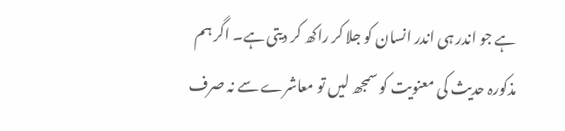ہے جو اندر ہی اندر انسان کو جلا کر راکھ کر دیتی ہے۔ اگر ہم مذکورہ حدیث کی معنویت کو سمجھ لیں تو معاشرے سے نہ صرف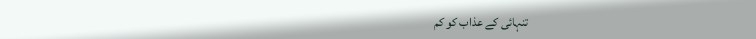تنہائی کے عذاب کو کم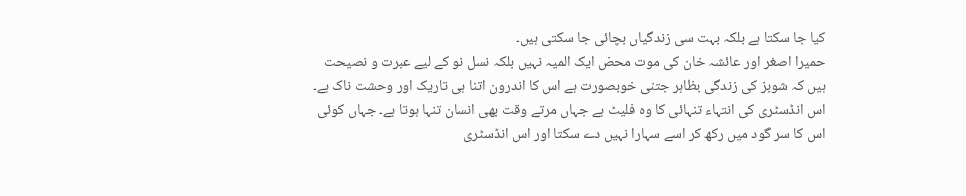کیا جا سکتا ہے بلکہ بہت سی زندگیاں بچائی جا سکتی ہیں۔
حمیرا اصغر اور عائشہ خان کی موت محض ایک المیہ نہیں بلکہ نسل نو کے لیے عبرت و نصیحت ہیں کہ شوبز کی زندگی بظاہر جتنی خوبصورت ہے اس کا اندرون اتنا ہی تاریک اور وحشت ناک ہے۔ اس انڈسٹری کی انتہاء تنہائی کا وہ فلیٹ ہے جہاں مرتے وقت بھی انسان تنہا ہوتا ہے۔ جہاں کوئی اس کا سر گود میں رکھ کر اسے سہارا نہیں دے سکتا اور اس انڈسٹری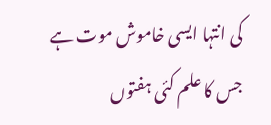کی انتہا ایسی خاموش موت ہے جس کا علم کئی ہفتوں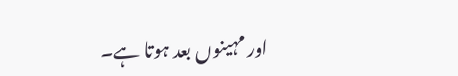اور مہینوں بعد ہوتا ہے۔